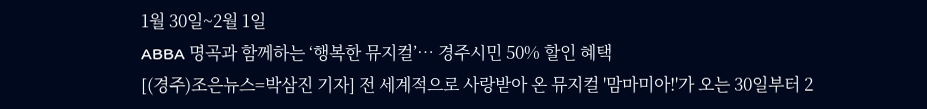1월 30일~2월 1일
ABBA 명곡과 함께하는 ‘행복한 뮤지컬’… 경주시민 50% 할인 혜택
[(경주)조은뉴스=박삼진 기자] 전 세계적으로 사랑받아 온 뮤지컬 '맘마미아!'가 오는 30일부터 2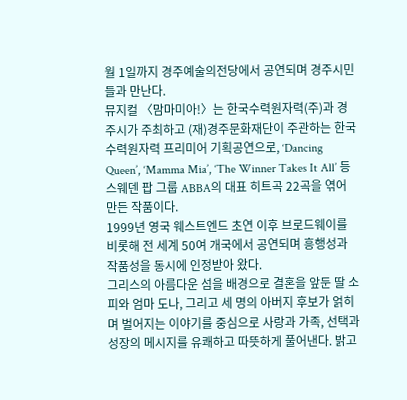월 1일까지 경주예술의전당에서 공연되며 경주시민들과 만난다.
뮤지컬 〈맘마미아!〉는 한국수력원자력(주)과 경주시가 주최하고 (재)경주문화재단이 주관하는 한국수력원자력 프리미어 기획공연으로, ‘Dancing Queen’, ‘Mamma Mia’, ‘The Winner Takes It All’ 등 스웨덴 팝 그룹 ABBA의 대표 히트곡 22곡을 엮어 만든 작품이다.
1999년 영국 웨스트엔드 초연 이후 브로드웨이를 비롯해 전 세계 50여 개국에서 공연되며 흥행성과 작품성을 동시에 인정받아 왔다.
그리스의 아름다운 섬을 배경으로 결혼을 앞둔 딸 소피와 엄마 도나, 그리고 세 명의 아버지 후보가 얽히며 벌어지는 이야기를 중심으로 사랑과 가족, 선택과 성장의 메시지를 유쾌하고 따뜻하게 풀어낸다. 밝고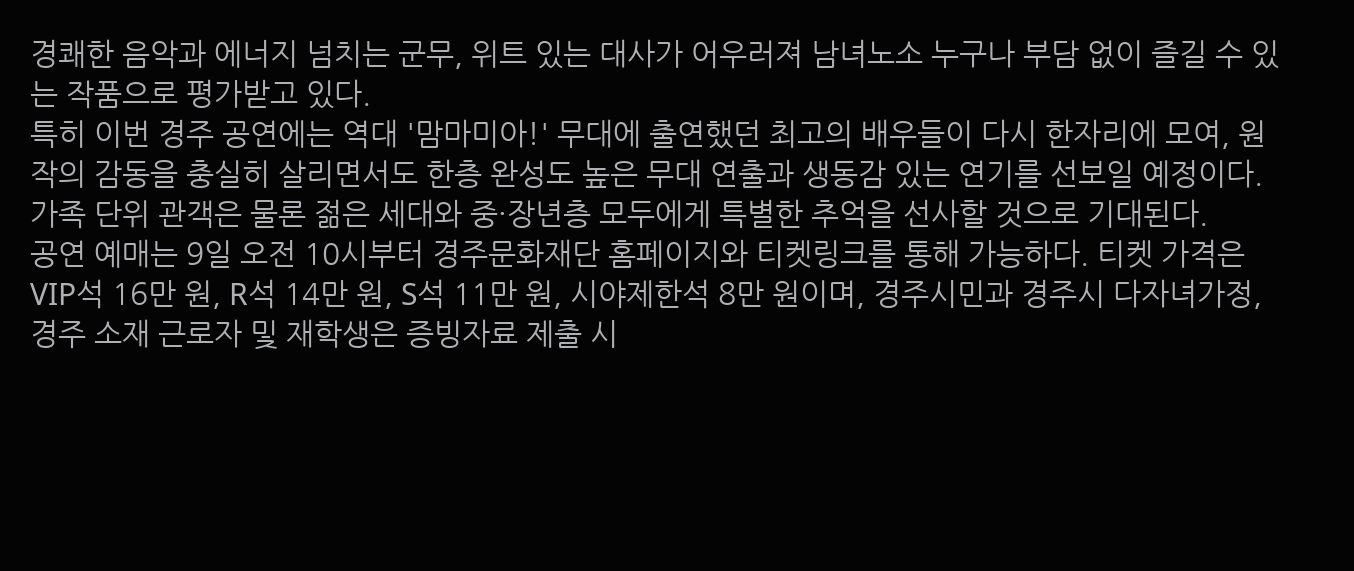경쾌한 음악과 에너지 넘치는 군무, 위트 있는 대사가 어우러져 남녀노소 누구나 부담 없이 즐길 수 있는 작품으로 평가받고 있다.
특히 이번 경주 공연에는 역대 '맘마미아!' 무대에 출연했던 최고의 배우들이 다시 한자리에 모여, 원작의 감동을 충실히 살리면서도 한층 완성도 높은 무대 연출과 생동감 있는 연기를 선보일 예정이다. 가족 단위 관객은 물론 젊은 세대와 중·장년층 모두에게 특별한 추억을 선사할 것으로 기대된다.
공연 예매는 9일 오전 10시부터 경주문화재단 홈페이지와 티켓링크를 통해 가능하다. 티켓 가격은 VIP석 16만 원, R석 14만 원, S석 11만 원, 시야제한석 8만 원이며, 경주시민과 경주시 다자녀가정, 경주 소재 근로자 및 재학생은 증빙자료 제출 시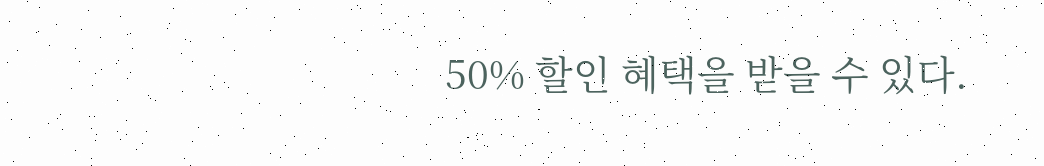50% 할인 혜택을 받을 수 있다.